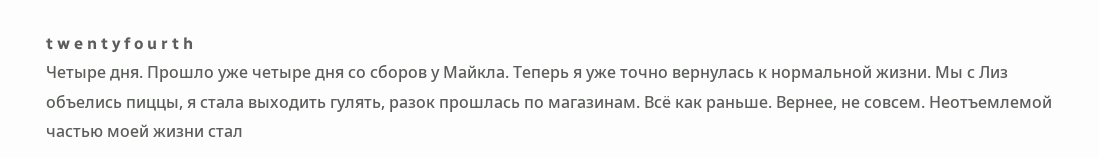t w e n t y f o u r t h
Четыре дня. Прошло уже четыре дня со сборов у Майкла. Теперь я уже точно вернулась к нормальной жизни. Мы с Лиз объелись пиццы, я стала выходить гулять, разок прошлась по магазинам. Всё как раньше. Вернее, не совсем. Неотъемлемой частью моей жизни стал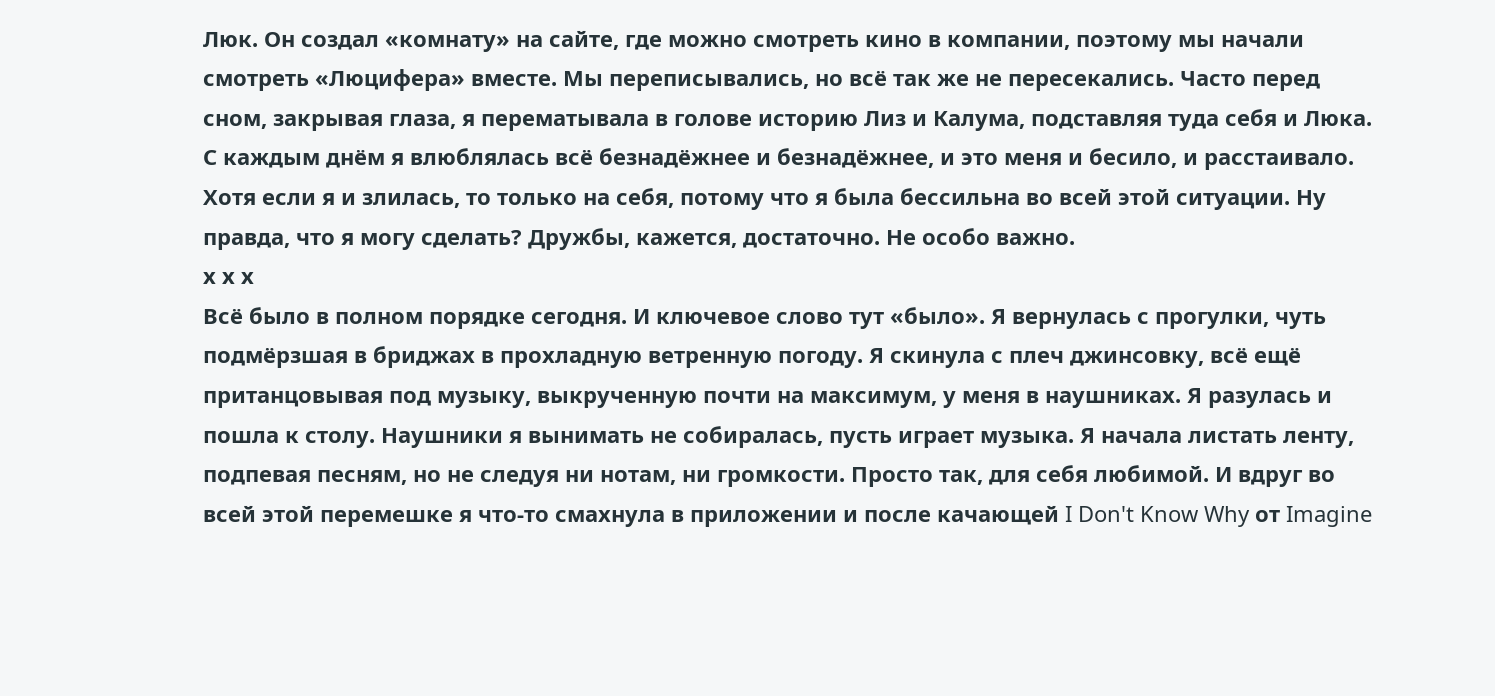Люк. Он создал «комнату» на сайте, где можно смотреть кино в компании, поэтому мы начали смотреть «Люцифера» вместе. Мы переписывались, но всё так же не пересекались. Часто перед сном, закрывая глаза, я перематывала в голове историю Лиз и Калума, подставляя туда себя и Люка. С каждым днём я влюблялась всё безнадёжнее и безнадёжнее, и это меня и бесило, и расстаивало. Хотя если я и злилась, то только на себя, потому что я была бессильна во всей этой ситуации. Ну правда, что я могу сделать? Дружбы, кажется, достаточно. Не особо важно.
х х х
Всё было в полном порядке сегодня. И ключевое слово тут «было». Я вернулась с прогулки, чуть подмёрзшая в бриджах в прохладную ветренную погоду. Я скинула с плеч джинсовку, всё ещё пританцовывая под музыку, выкрученную почти на максимум, у меня в наушниках. Я разулась и пошла к столу. Наушники я вынимать не собиралась, пусть играет музыка. Я начала листать ленту, подпевая песням, но не следуя ни нотам, ни громкости. Просто так, для себя любимой. И вдруг во всей этой перемешке я что-то смахнула в приложении и после качающей I Don't Know Why от Imagine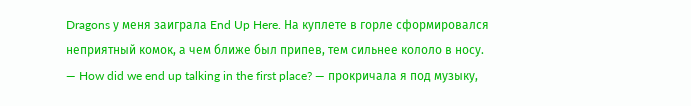Dragons у меня заиграла End Up Here. На куплете в горле сформировался неприятный комок, а чем ближе был припев, тем сильнее кололо в носу.
— How did we end up talking in the first place? — прокричала я под музыку,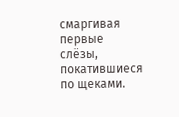смаргивая первые слёзы, покатившиеся по щеками.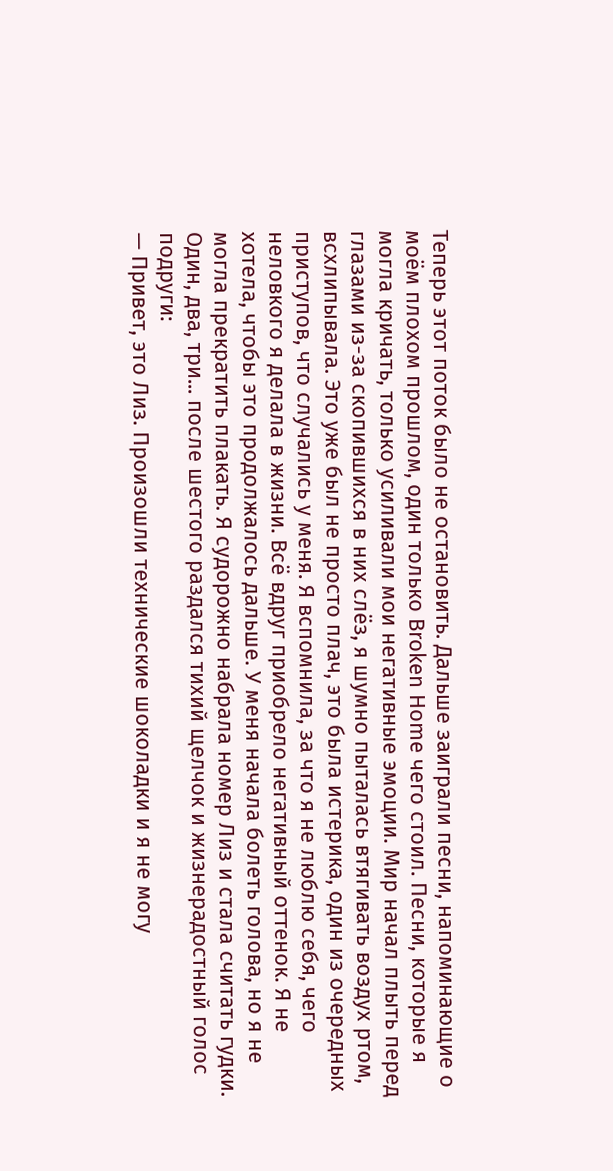Теперь этот поток было не остановить. Дальше заиграли песни, напоминающие о моём плохом прошлом, один только Broken Home чего стоил. Песни, которые я могла кричать, только усиливали мои негативные эмоции. Мир начал плыть перед глазами из-за скопившихся в них слёз, я шумно пыталась втягивать воздух ртом, всхлипывала. Это уже был не просто плач, это была истерика, один из очередных приступов, что случались у меня. Я вспомнила, за что я не люблю себя, чего неловкого я делала в жизни. Всё вдруг приобрело негативный оттенок. Я не хотела, чтобы это продолжалось дальше. У меня начала болеть голова, но я не могла прекратить плакать. Я судорожно набрала номер Лиз и стала считать гудки. Один, два, три... после шестого раздался тихий щелчок и жизнерадостный голос подруги:
— Привет, это Лиз. Произошли технические шоколадки и я не могу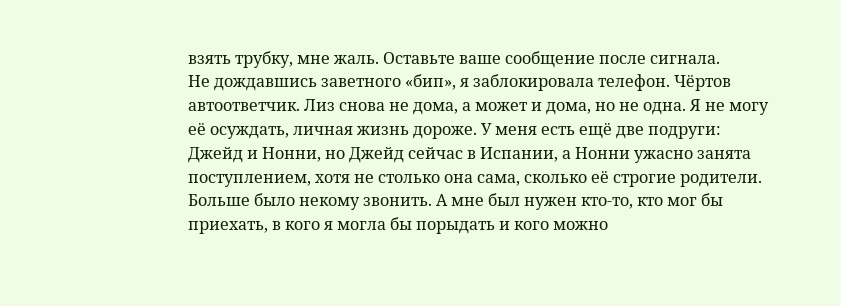взять трубку, мне жаль. Оставьте ваше сообщение после сигнала.
Не дождавшись заветного «бип», я заблокировала телефон. Чёртов автоответчик. Лиз снова не дома, а может и дома, но не одна. Я не могу её осуждать, личная жизнь дороже. У меня есть ещё две подруги: Джейд и Нонни, но Джейд сейчас в Испании, а Нонни ужасно занята поступлением, хотя не столько она сама, сколько её строгие родители. Больше было некому звонить. А мне был нужен кто-то, кто мог бы приехать, в кого я могла бы порыдать и кого можно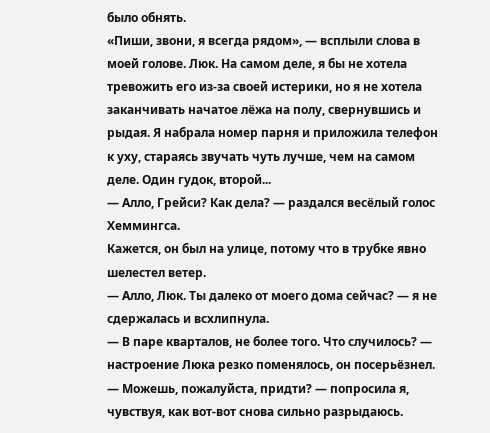было обнять.
«Пиши, звони, я всегда рядом», — всплыли слова в моей голове. Люк. На самом деле, я бы не хотела тревожить его из-за своей истерики, но я не хотела заканчивать начатое лёжа на полу, свернувшись и рыдая. Я набрала номер парня и приложила телефон к уху, стараясь звучать чуть лучше, чем на самом деле. Один гудок, второй...
— Алло, Грейси? Как дела? — раздался весёлый голос Хеммингса.
Кажется, он был на улице, потому что в трубке явно шелестел ветер.
— Алло, Люк. Ты далеко от моего дома сейчас? — я не сдержалась и всхлипнула.
— В паре кварталов, не более того. Что случилось? — настроение Люка резко поменялось, он посерьёзнел.
— Можешь, пожалуйста, придти? — попросила я, чувствуя, как вот-вот снова сильно разрыдаюсь.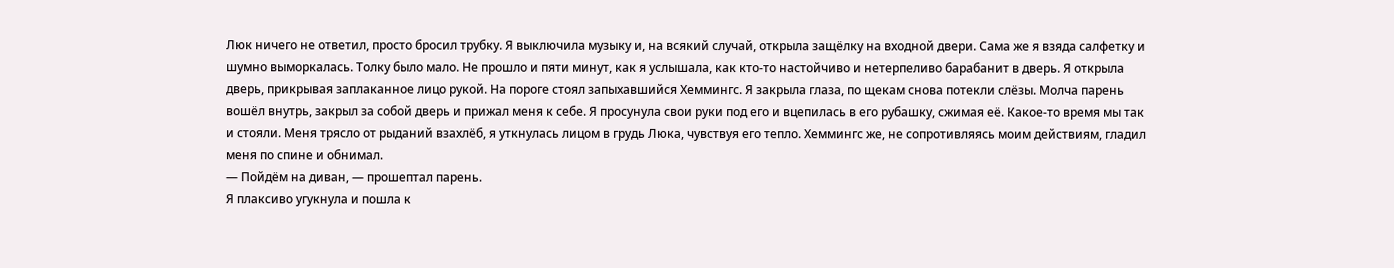Люк ничего не ответил, просто бросил трубку. Я выключила музыку и, на всякий случай, открыла защёлку на входной двери. Сама же я взяда салфетку и шумно выморкалась. Толку было мало. Не прошло и пяти минут, как я услышала, как кто-то настойчиво и нетерпеливо барабанит в дверь. Я открыла дверь, прикрывая заплаканное лицо рукой. На пороге стоял запыхавшийся Хеммингс. Я закрыла глаза, по щекам снова потекли слёзы. Молча парень вошёл внутрь, закрыл за собой дверь и прижал меня к себе. Я просунула свои руки под его и вцепилась в его рубашку, сжимая её. Какое-то время мы так и стояли. Меня трясло от рыданий взахлёб, я уткнулась лицом в грудь Люка, чувствуя его тепло. Хеммингс же, не сопротивляясь моим действиям, гладил меня по спине и обнимал.
— Пойдём на диван, — прошептал парень.
Я плаксиво угукнула и пошла к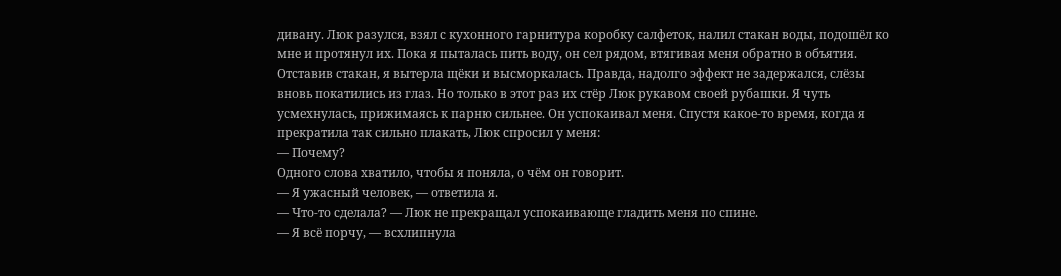дивану. Люк разулся, взял с кухонного гарнитура коробку салфеток, налил стакан воды, подошёл ко мне и протянул их. Пока я пыталась пить воду, он сел рядом, втягивая меня обратно в объятия. Отставив стакан, я вытерла щёки и высморкалась. Правда, надолго эффект не задержался, слёзы вновь покатились из глаз. Но только в этот раз их стёр Люк рукавом своей рубашки. Я чуть усмехнулась, прижимаясь к парню сильнее. Он успокаивал меня. Спустя какое-то время, когда я прекратила так сильно плакать, Люк спросил у меня:
— Почему?
Одного слова хватило, чтобы я поняла, о чём он говорит.
— Я ужасный человек, — ответила я.
— Что-то сделала? — Люк не прекращал успокаивающе гладить меня по спине.
— Я всё порчу, — всхлипнула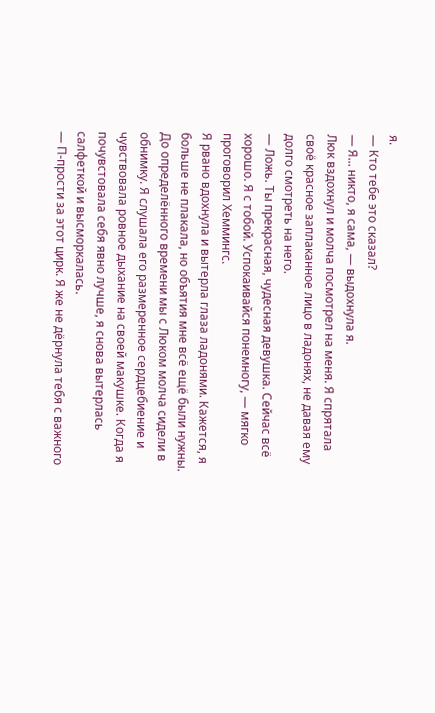я.
— Кто тебе это сказал?
— Я... никто, я сама, — выдохнула я.
Люк вздохнул и молча посмотрел на меня. Я спрятала своё красное заплаканное лицо в ладонях, не давая ему долго смотреть на него.
— Ложь. Ты прекрасная, чудесная девушка. Сейчас всё хорошо. Я с тобой. Успокаивайся понемногу, — мягко проговорил Хеммингс.
Я рвано вдохнула и вытерла глаза ладонями. Кажется, я больше не плакала, но объятия мне всё ещё были нужны. До определённого времени мы с Люком молча сидели в обнимку. Я слушала его размеренное сердцебиение и чувствовала ровное дыхание на своей макушке. Когда я почувстовала себя явно лучше, я снова вытерлась салфеткой и высморкалась.
— П-прости за этот цирк. Я же не дёрнула тебя с важного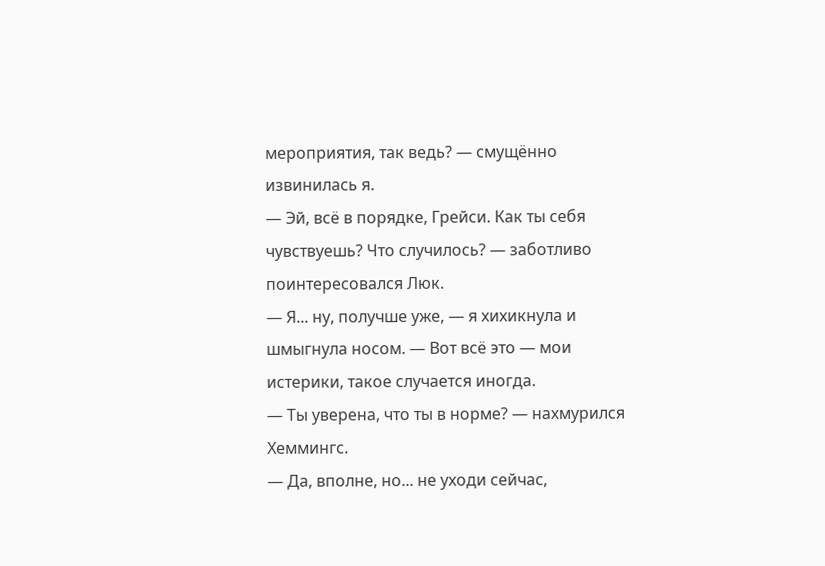мероприятия, так ведь? — смущённо извинилась я.
— Эй, всё в порядке, Грейси. Как ты себя чувствуешь? Что случилось? — заботливо поинтересовался Люк.
— Я... ну, получше уже, — я хихикнула и шмыгнула носом. — Вот всё это — мои истерики, такое случается иногда.
— Ты уверена, что ты в норме? — нахмурился Хеммингс.
— Да, вполне, но... не уходи сейчас,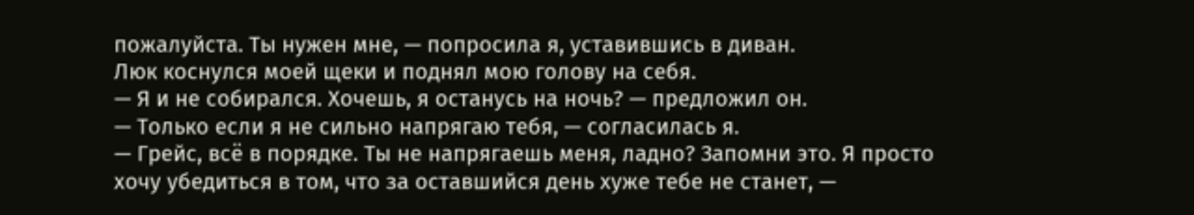пожалуйста. Ты нужен мне, — попросила я, уставившись в диван.
Люк коснулся моей щеки и поднял мою голову на себя.
— Я и не собирался. Хочешь, я останусь на ночь? — предложил он.
— Только если я не сильно напрягаю тебя, — согласилась я.
— Грейс, всё в порядке. Ты не напрягаешь меня, ладно? Запомни это. Я просто хочу убедиться в том, что за оставшийся день хуже тебе не станет, —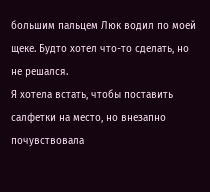большим пальцем Люк водил по моей щеке. Будто хотел что-то сделать, но не решался.
Я хотела встать, чтобы поставить салфетки на место, но внезапно почувствовала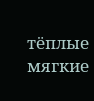тёплые мягкие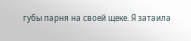губы парня на своей щеке. Я затаила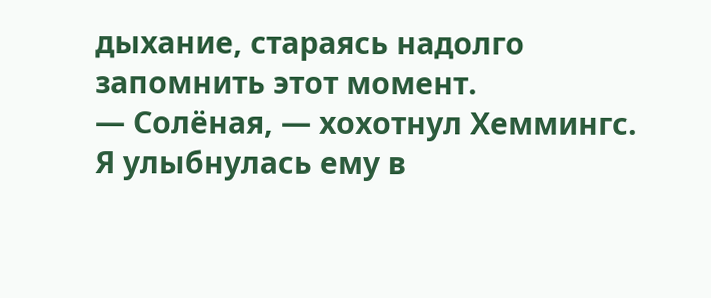дыхание, стараясь надолго запомнить этот момент.
— Солёная, — хохотнул Хеммингс.
Я улыбнулась ему в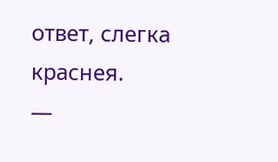ответ, слегка краснея.
—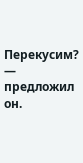Перекусим? — предложил он.